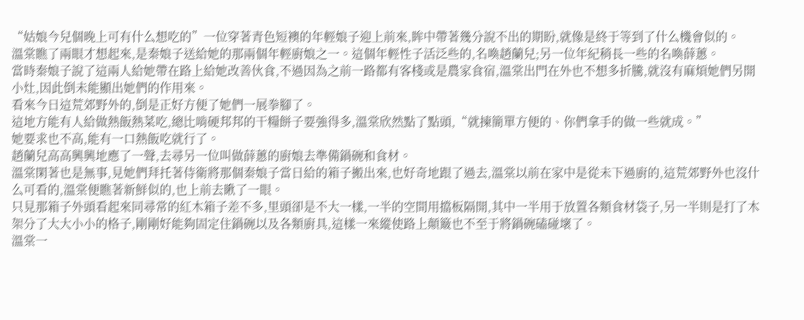“姑娘今兒個晚上可有什么想吃的”一位穿著青色短襖的年輕娘子迎上前來,眸中帶著幾分說不出的期盼,就像是終于等到了什么機會似的。
溫棠瞧了兩眼才想起來,是秦娘子送給她的那兩個年輕廚娘之一。這個年輕性子活泛些的,名喚趙蘭兒;另一位年紀稍長一些的名喚薛蕙。
當時秦娘子說了這兩人給她帶在路上給她改善伙食,不過因為之前一路都有客棧或是農家食宿,溫棠出門在外也不想多折騰,就沒有麻煩她們另開小灶,因此倒未能顯出她們的作用來。
看來今日這荒郊野外的,倒是正好方便了她們一展拳腳了。
這地方能有人給做熱飯熱菜吃,總比啃硬邦邦的干糧餅子要強得多,溫棠欣然點了點頭,“就揀簡單方便的、你們拿手的做一些就成。”
她要求也不高,能有一口熱飯吃就行了。
趙蘭兒高高興興地應了一聲,去尋另一位叫做薛蕙的廚娘去準備鍋碗和食材。
溫棠閑著也是無事,見她們拜托著侍衛將那個秦娘子當日給的箱子搬出來,也好奇地跟了過去,溫棠以前在家中是從未下過廚的,這荒郊野外也沒什么可看的,溫棠便瞧著新鮮似的,也上前去瞅了一眼。
只見那箱子外頭看起來同尋常的紅木箱子差不多,里頭卻是不大一樣,一半的空間用擋板隔開,其中一半用于放置各類食材袋子,另一半則是打了木架分了大大小小的格子,剛剛好能夠固定住鍋碗以及各類廚具,這樣一來縱使路上顛簸也不至于將鍋碗磕碰壞了。
溫棠一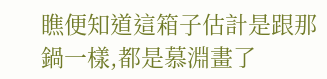瞧便知道這箱子估計是跟那鍋一樣,都是慕淵畫了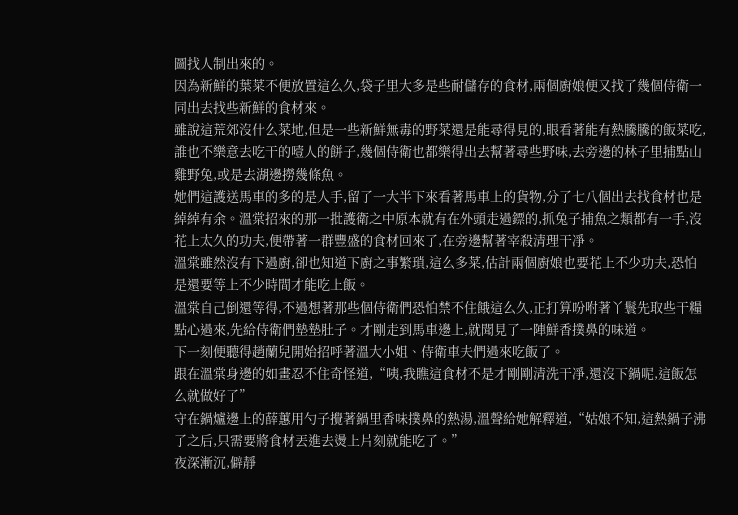圖找人制出來的。
因為新鮮的葉菜不便放置這么久,袋子里大多是些耐儲存的食材,兩個廚娘便又找了幾個侍衛一同出去找些新鮮的食材來。
雖說這荒郊沒什么菜地,但是一些新鮮無毒的野菜還是能尋得見的,眼看著能有熱騰騰的飯菜吃,誰也不樂意去吃干的噎人的餅子,幾個侍衛也都樂得出去幫著尋些野味,去旁邊的林子里捕點山雞野兔,或是去湖邊撈幾條魚。
她們這護送馬車的多的是人手,留了一大半下來看著馬車上的貨物,分了七八個出去找食材也是綽綽有余。溫棠招來的那一批護衛之中原本就有在外頭走過鏢的,抓兔子捕魚之類都有一手,沒花上太久的功夫,便帶著一群豐盛的食材回來了,在旁邊幫著宰殺清理干凈。
溫棠雖然沒有下過廚,卻也知道下廚之事繁瑣,這么多菜,估計兩個廚娘也要花上不少功夫,恐怕是還要等上不少時間才能吃上飯。
溫棠自己倒還等得,不過想著那些個侍衛們恐怕禁不住餓這么久,正打算吩咐著丫鬟先取些干糧點心過來,先給侍衛們墊墊肚子。才剛走到馬車邊上,就聞見了一陣鮮香撲鼻的味道。
下一刻便聽得趙蘭兒開始招呼著溫大小姐、侍衛車夫們過來吃飯了。
跟在溫棠身邊的如畫忍不住奇怪道,“咦,我瞧這食材不是才剛剛清洗干凈,還沒下鍋呢,這飯怎么就做好了”
守在鍋爐邊上的薛蕙用勺子攪著鍋里香味撲鼻的熱湯,溫聲給她解釋道,“姑娘不知,這熱鍋子沸了之后,只需要將食材丟進去燙上片刻就能吃了。”
夜深漸沉,僻靜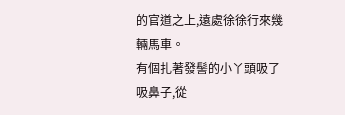的官道之上,遠處徐徐行來幾輛馬車。
有個扎著發髻的小丫頭吸了吸鼻子,從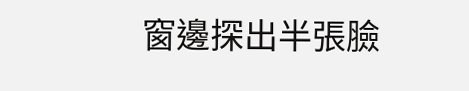窗邊探出半張臉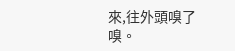來,往外頭嗅了嗅。